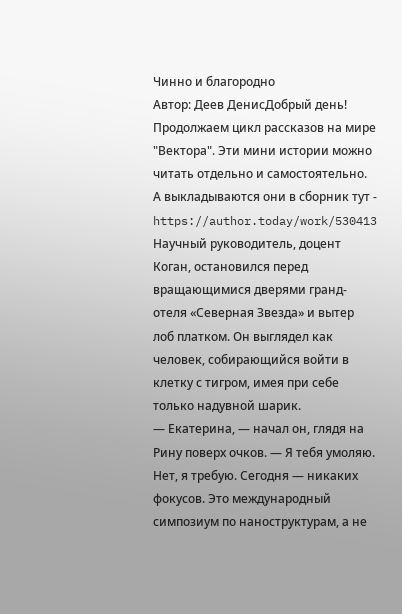Чинно и благородно
Автор: Деев ДенисДобрый день!
Продолжаем цикл рассказов на мире "Вектора". Эти мини истории можно читать отдельно и самостоятельно.
А выкладываются они в сборник тут - https://author.today/work/530413
Научный руководитель, доцент Коган, остановился перед вращающимися дверями гранд-отеля «Северная Звезда» и вытер лоб платком. Он выглядел как человек, собирающийся войти в клетку с тигром, имея при себе только надувной шарик.
— Екатерина, — начал он, глядя на Рину поверх очков. — Я тебя умоляю. Нет, я требую. Сегодня — никаких фокусов. Это международный симпозиум по наноструктурам, а не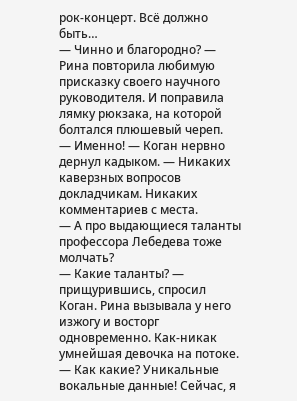рок-концерт. Всё должно быть…
— Чинно и благородно? — Рина повторила любимую присказку своего научного руководителя. И поправила лямку рюкзака, на которой болтался плюшевый череп.
— Именно! — Коган нервно дернул кадыком. — Никаких каверзных вопросов докладчикам. Никаких комментариев с места.
— А про выдающиеся таланты профессора Лебедева тоже молчать?
— Какие таланты? — прищурившись, спросил Коган. Рина вызывала у него изжогу и восторг одновременно. Как-никак умнейшая девочка на потоке.
— Как какие? Уникальные вокальные данные! Сейчас, я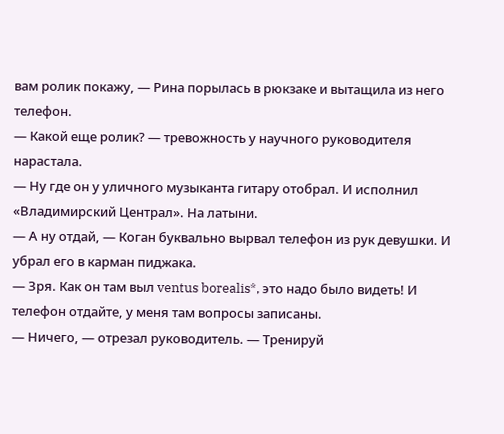вам ролик покажу, — Рина порылась в рюкзаке и вытащила из него телефон.
— Какой еще ролик? — тревожность у научного руководителя нарастала.
— Ну где он у уличного музыканта гитару отобрал. И исполнил «Владимирский Централ». На латыни.
— А ну отдай, — Коган буквально вырвал телефон из рук девушки. И убрал его в карман пиджака.
— Зря. Как он там выл ventus borealis*, это надо было видеть! И телефон отдайте, у меня там вопросы записаны.
— Ничего, — отрезал руководитель. — Тренируй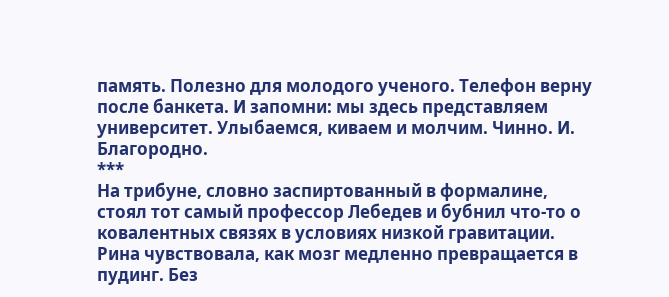память. Полезно для молодого ученого. Телефон верну после банкета. И запомни: мы здесь представляем университет. Улыбаемся, киваем и молчим. Чинно. И. Благородно.
***
На трибуне, словно заспиртованный в формалине, стоял тот самый профессор Лебедев и бубнил что-то о ковалентных связях в условиях низкой гравитации.
Рина чувствовала, как мозг медленно превращается в пудинг. Без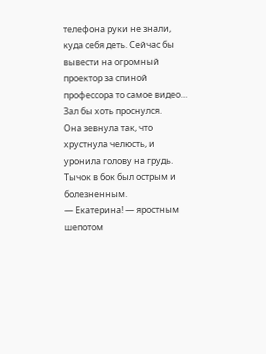телефона руки не знали, куда себя деть. Сейчас бы вывести на огромный проектор за спиной профессора то самое видео… Зал бы хоть проснулся.
Она зевнула так, что хрустнула челюсть, и уронила голову на грудь. Тычок в бок был острым и болезненным.
— Екатерина! — яростным шепотом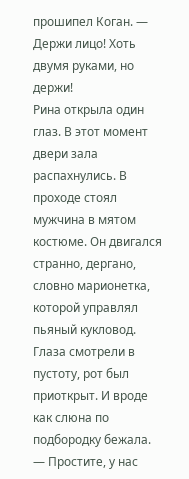прошипел Коган. — Держи лицо! Хоть двумя руками, но держи!
Рина открыла один глаз. В этот момент двери зала распахнулись. В проходе стоял мужчина в мятом костюме. Он двигался странно, дергано, словно марионетка, которой управлял пьяный кукловод. Глаза смотрели в пустоту, рот был приоткрыт. И вроде как слюна по подбородку бежала.
— Простите, у нас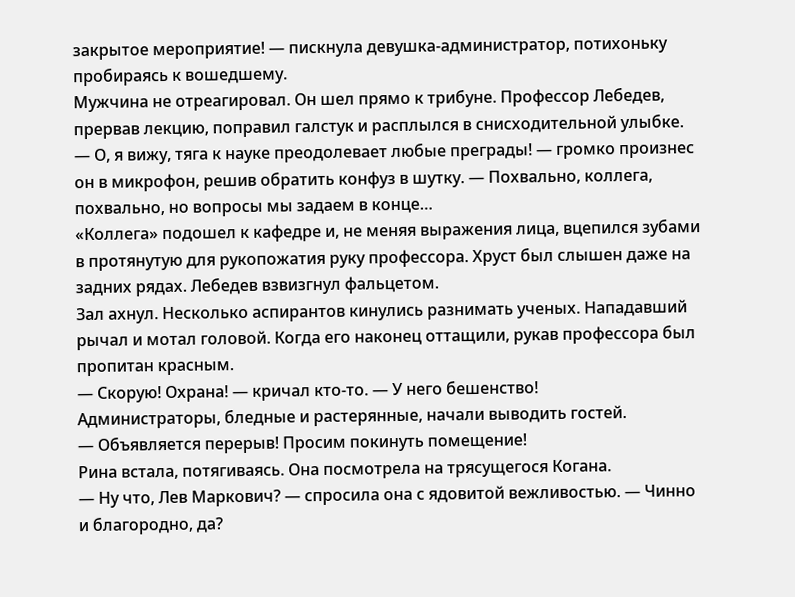закрытое мероприятие! — пискнула девушка-администратор, потихоньку пробираясь к вошедшему.
Мужчина не отреагировал. Он шел прямо к трибуне. Профессор Лебедев, прервав лекцию, поправил галстук и расплылся в снисходительной улыбке.
— О, я вижу, тяга к науке преодолевает любые преграды! — громко произнес он в микрофон, решив обратить конфуз в шутку. — Похвально, коллега, похвально, но вопросы мы задаем в конце…
«Коллега» подошел к кафедре и, не меняя выражения лица, вцепился зубами в протянутую для рукопожатия руку профессора. Хруст был слышен даже на задних рядах. Лебедев взвизгнул фальцетом.
Зал ахнул. Несколько аспирантов кинулись разнимать ученых. Нападавший рычал и мотал головой. Когда его наконец оттащили, рукав профессора был пропитан красным.
— Скорую! Охрана! — кричал кто-то. — У него бешенство!
Администраторы, бледные и растерянные, начали выводить гостей.
— Объявляется перерыв! Просим покинуть помещение!
Рина встала, потягиваясь. Она посмотрела на трясущегося Когана.
— Ну что, Лев Маркович? — спросила она с ядовитой вежливостью. — Чинно и благородно, да?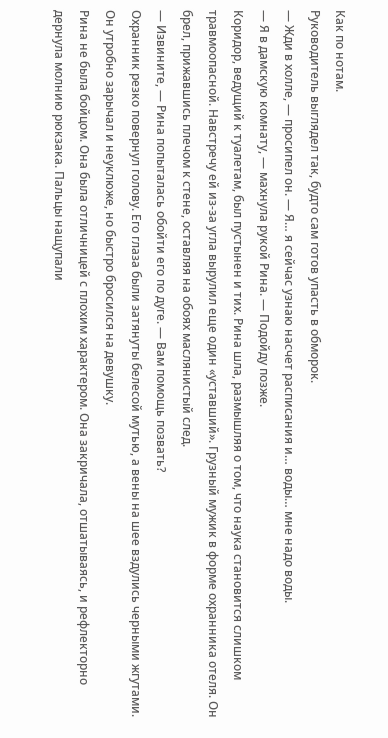Как по нотам.
Руководитель выглядел так, будто сам готов упасть в обморок.
— Жди в холле, — просипел он. — Я… я сейчас узнаю насчет расписания и… воды… мне надо воды.
— Я в дамскую комнату, — махнула рукой Рина. — Подойду позже.
Коридор, ведущий к туалетам, был пустынен и тих. Рина шла, размышляя о том, что наука становится слишком травмоопасной. Навстречу ей из-за угла вырулил еще один «уставший». Грузный мужик в форме охранника отеля. Он брел, прижавшись плечом к стене, оставляя на обоях маслянистый след.
— Извините, — Рина попыталась обойти его по дуге. — Вам помощь позвать?
Охранник резко повернул голову. Его глаза были затянуты белесой мутью, а вены на шее вздулись черными жгутами. Он утробно зарычал и неуклюже, но быстро бросился на девушку.
Рина не была бойцом. Она была отличницей с плохим характером. Она закричала, отшатываясь, и рефлекторно дернула молнию рюкзака. Пальцы нащупали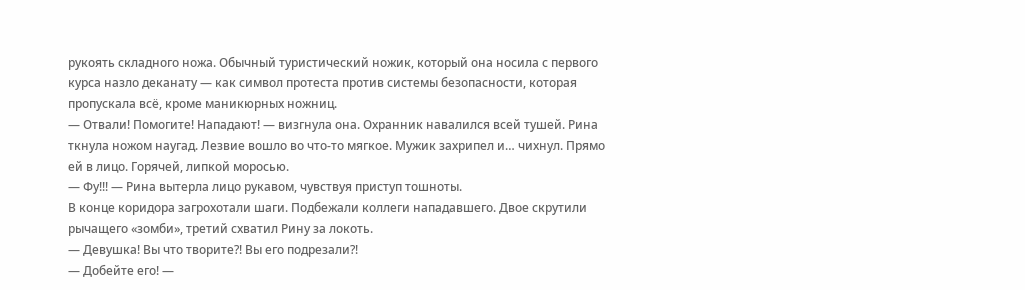рукоять складного ножа. Обычный туристический ножик, который она носила с первого курса назло деканату — как символ протеста против системы безопасности, которая пропускала всё, кроме маникюрных ножниц.
— Отвали! Помогите! Нападают! — визгнула она. Охранник навалился всей тушей. Рина ткнула ножом наугад. Лезвие вошло во что-то мягкое. Мужик захрипел и… чихнул. Прямо ей в лицо. Горячей, липкой моросью.
— Фу!!! — Рина вытерла лицо рукавом, чувствуя приступ тошноты.
В конце коридора загрохотали шаги. Подбежали коллеги нападавшего. Двое скрутили рычащего «зомби», третий схватил Рину за локоть.
— Девушка! Вы что творите?! Вы его подрезали?!
— Добейте его! —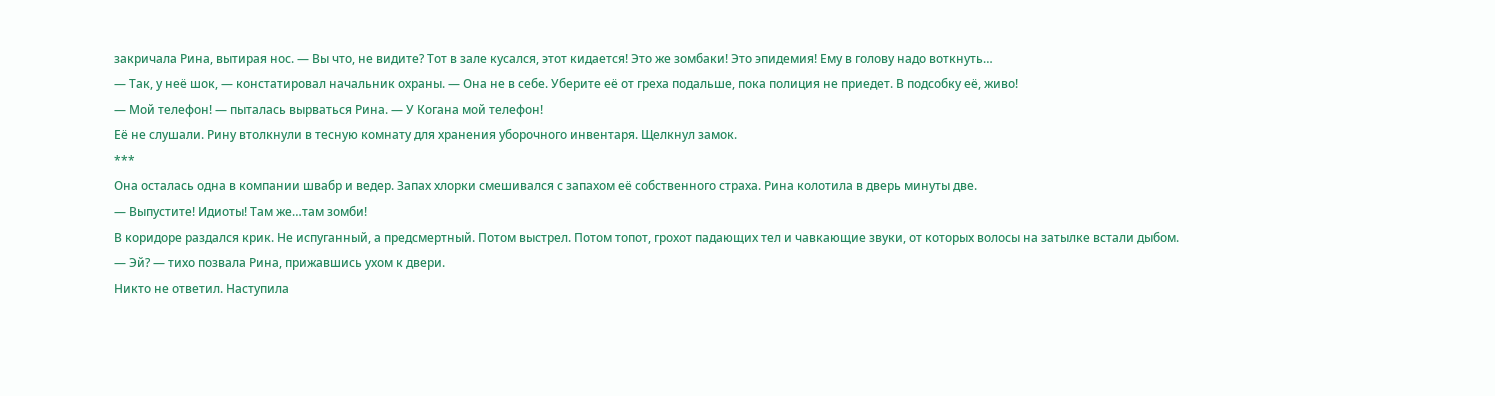закричала Рина, вытирая нос. — Вы что, не видите? Тот в зале кусался, этот кидается! Это же зомбаки! Это эпидемия! Ему в голову надо воткнуть…
— Так, у неё шок, — констатировал начальник охраны. — Она не в себе. Уберите её от греха подальше, пока полиция не приедет. В подсобку её, живо!
— Мой телефон! — пыталась вырваться Рина. — У Когана мой телефон!
Её не слушали. Рину втолкнули в тесную комнату для хранения уборочного инвентаря. Щелкнул замок.
***
Она осталась одна в компании швабр и ведер. Запах хлорки смешивался с запахом её собственного страха. Рина колотила в дверь минуты две.
— Выпустите! Идиоты! Там же…там зомби!
В коридоре раздался крик. Не испуганный, а предсмертный. Потом выстрел. Потом топот, грохот падающих тел и чавкающие звуки, от которых волосы на затылке встали дыбом.
— Эй? — тихо позвала Рина, прижавшись ухом к двери.
Никто не ответил. Наступила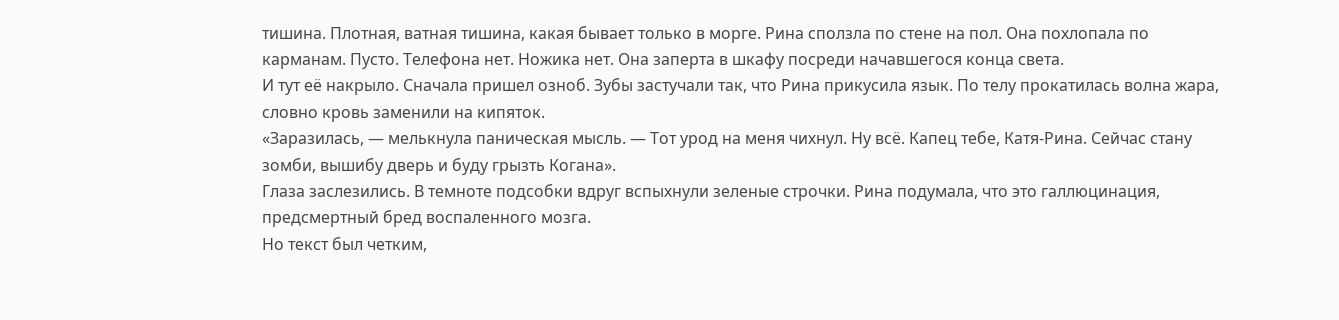тишина. Плотная, ватная тишина, какая бывает только в морге. Рина сползла по стене на пол. Она похлопала по карманам. Пусто. Телефона нет. Ножика нет. Она заперта в шкафу посреди начавшегося конца света.
И тут её накрыло. Сначала пришел озноб. Зубы застучали так, что Рина прикусила язык. По телу прокатилась волна жара, словно кровь заменили на кипяток.
«Заразилась, — мелькнула паническая мысль. — Тот урод на меня чихнул. Ну всё. Капец тебе, Катя-Рина. Сейчас стану зомби, вышибу дверь и буду грызть Когана».
Глаза заслезились. В темноте подсобки вдруг вспыхнули зеленые строчки. Рина подумала, что это галлюцинация, предсмертный бред воспаленного мозга.
Но текст был четким,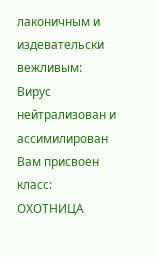лаконичным и издевательски вежливым:
Вирус нейтрализован и ассимилирован
Вам присвоен класс: ОХОТНИЦА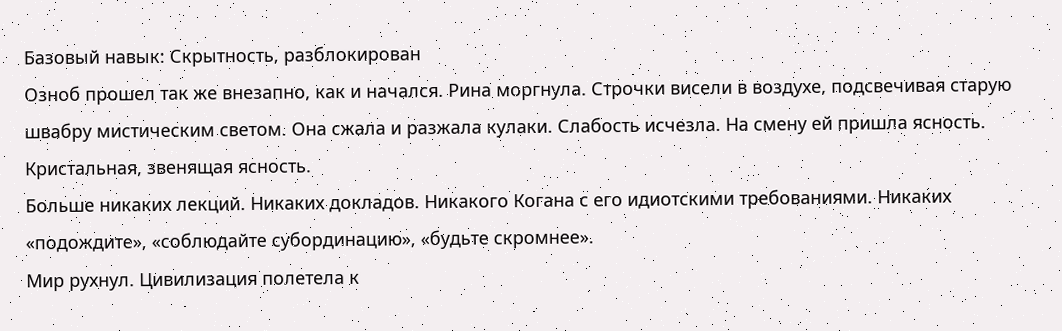Базовый навык: Скрытность, разблокирован
Озноб прошел так же внезапно, как и начался. Рина моргнула. Строчки висели в воздухе, подсвечивая старую швабру мистическим светом. Она сжала и разжала кулаки. Слабость исчезла. На смену ей пришла ясность. Кристальная, звенящая ясность.
Больше никаких лекций. Никаких докладов. Никакого Когана с его идиотскими требованиями. Никаких «подождите», «соблюдайте субординацию», «будьте скромнее».
Мир рухнул. Цивилизация полетела к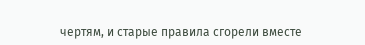чертям, и старые правила сгорели вместе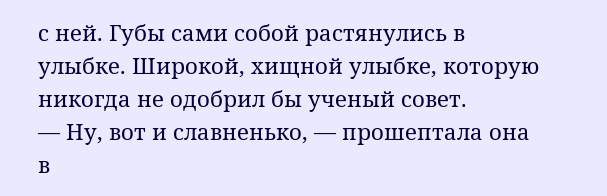с ней. Губы сами собой растянулись в улыбке. Широкой, хищной улыбке, которую никогда не одобрил бы ученый совет.
— Ну, вот и славненько, — прошептала она в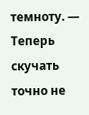темноту. — Теперь скучать точно не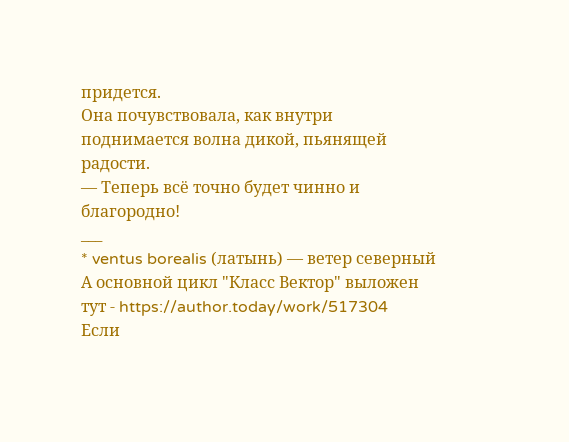придется.
Она почувствовала, как внутри поднимается волна дикой, пьянящей радости.
— Теперь всё точно будет чинно и благородно!
___
* ventus borealis (латынь) — ветер северный
А основной цикл "Класс Вектор" выложен тут - https://author.today/work/517304
Если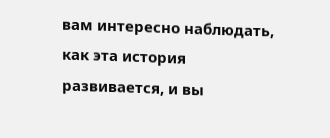вам интересно наблюдать, как эта история развивается, и вы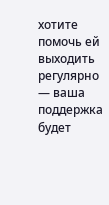хотите помочь ей выходить регулярно — ваша поддержка будет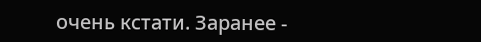очень кстати. Заранее -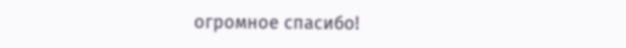огромное спасибо!